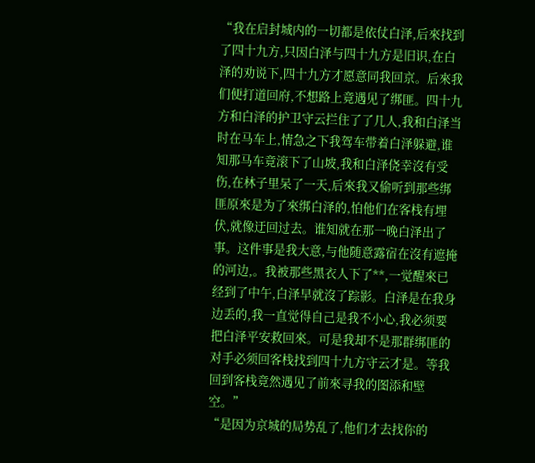“我在启封城内的一切都是依仗白泽,后來找到了四十九方,只因白泽与四十九方是旧识,在白泽的劝说下,四十九方才愿意同我回京。后來我们便打道回府,不想路上竟遇见了绑匪。四十九方和白泽的护卫守云拦住了了几人,我和白泽当时在马车上,情急之下我驾车带着白泽躲避,谁知那马车竟滚下了山坡,我和白泽侥幸沒有受伤,在林子里呆了一天,后來我又偷听到那些绑匪原來是为了來绑白泽的,怕他们在客栈有埋伏,就像迂回过去。谁知就在那一晚白泽出了事。这件事是我大意,与他随意露宿在沒有遮掩的河边,。我被那些黑衣人下了**,一觉醒來已经到了中午,白泽早就沒了踪影。白泽是在我身边丢的,我一直觉得自己是我不小心,我必须要把白泽平安救回來。可是我却不是那群绑匪的对手必须回客栈找到四十九方守云才是。等我回到客栈竟然遇见了前來寻我的图添和壁空。”
“是因为京城的局势乱了,他们才去找你的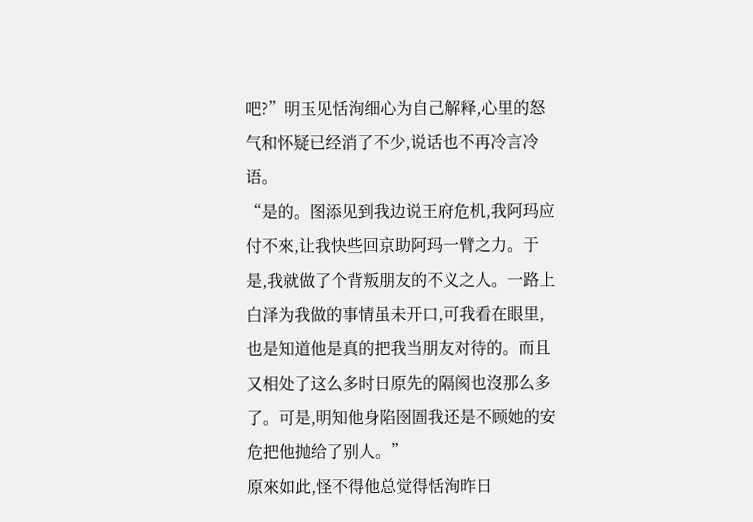吧?”明玉见恬洵细心为自己解释,心里的怒气和怀疑已经消了不少,说话也不再冷言冷语。
“是的。图添见到我边说王府危机,我阿玛应付不來,让我快些回京助阿玛一臂之力。于是,我就做了个背叛朋友的不义之人。一路上白泽为我做的事情虽未开口,可我看在眼里,也是知道他是真的把我当朋友对待的。而且又相处了这么多时日原先的隔阂也沒那么多了。可是,明知他身陷囹圄我还是不顾她的安危把他抛给了别人。”
原來如此,怪不得他总觉得恬洵昨日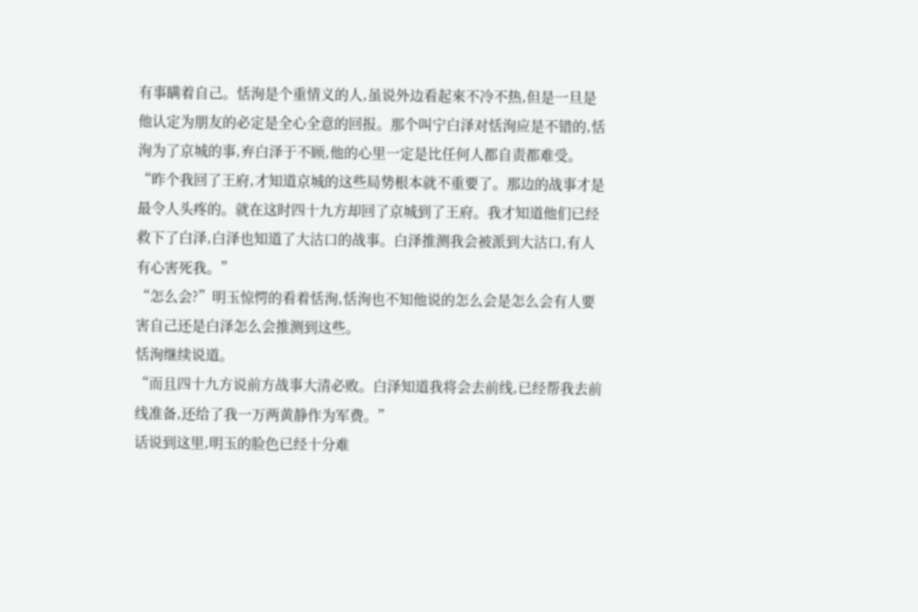有事瞒着自己。恬洵是个重情义的人,虽说外边看起來不冷不热,但是一旦是他认定为朋友的必定是全心全意的回报。那个叫宁白泽对恬洵应是不错的,恬洵为了京城的事,弃白泽于不顾,他的心里一定是比任何人都自责都难受。
“昨个我回了王府,才知道京城的这些局势根本就不重要了。那边的战事才是最令人头疼的。就在这时四十九方却回了京城到了王府。我才知道他们已经救下了白泽,白泽也知道了大沽口的战事。白泽推测我会被派到大沽口,有人有心害死我。”
“怎么会?”明玉惊愕的看着恬洵,恬洵也不知他说的怎么会是怎么会有人要害自己还是白泽怎么会推测到这些。
恬洵继续说道。
“而且四十九方说前方战事大清必败。白泽知道我将会去前线,已经帮我去前线准备,还给了我一万两黄静作为军费。”
话说到这里,明玉的脸色已经十分难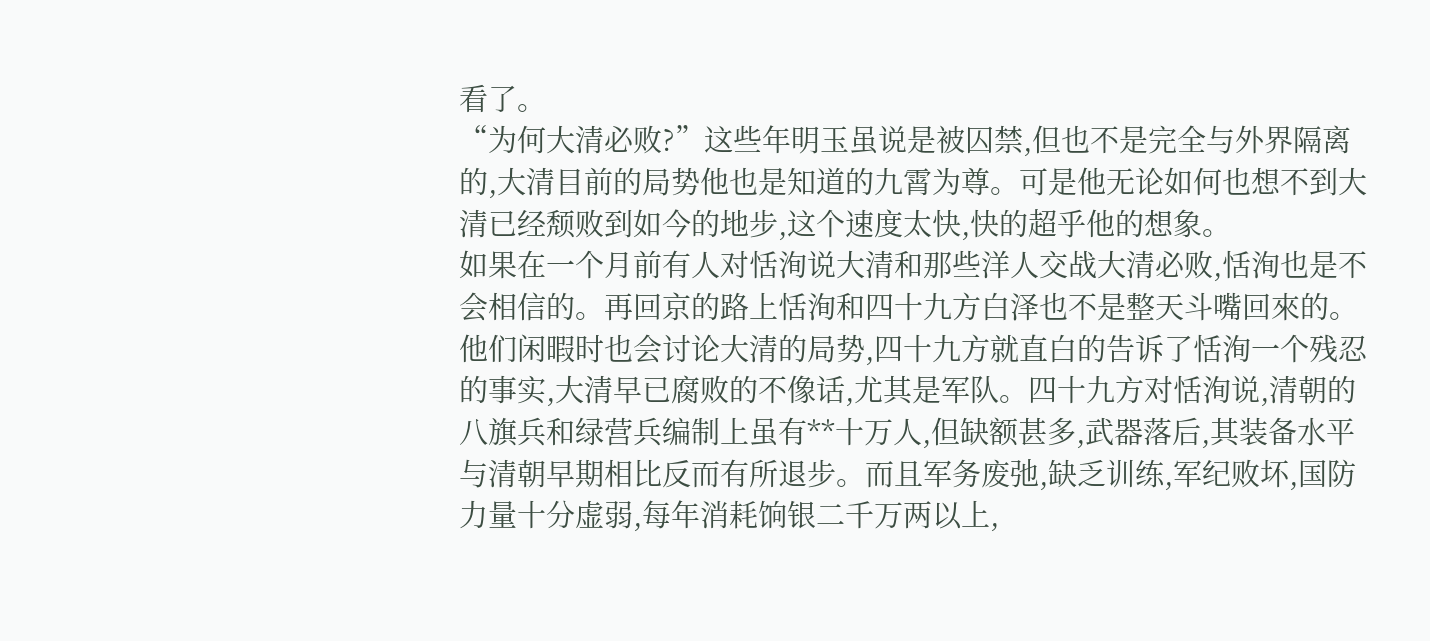看了。
“为何大清必败?”这些年明玉虽说是被囚禁,但也不是完全与外界隔离的,大清目前的局势他也是知道的九霄为尊。可是他无论如何也想不到大清已经颓败到如今的地步,这个速度太快,快的超乎他的想象。
如果在一个月前有人对恬洵说大清和那些洋人交战大清必败,恬洵也是不会相信的。再回京的路上恬洵和四十九方白泽也不是整天斗嘴回來的。他们闲暇时也会讨论大清的局势,四十九方就直白的告诉了恬洵一个残忍的事实,大清早已腐败的不像话,尤其是军队。四十九方对恬洵说,清朝的八旗兵和绿营兵编制上虽有**十万人,但缺额甚多,武器落后,其装备水平与清朝早期相比反而有所退步。而且军务废弛,缺乏训练,军纪败坏,国防力量十分虚弱,每年消耗饷银二千万两以上,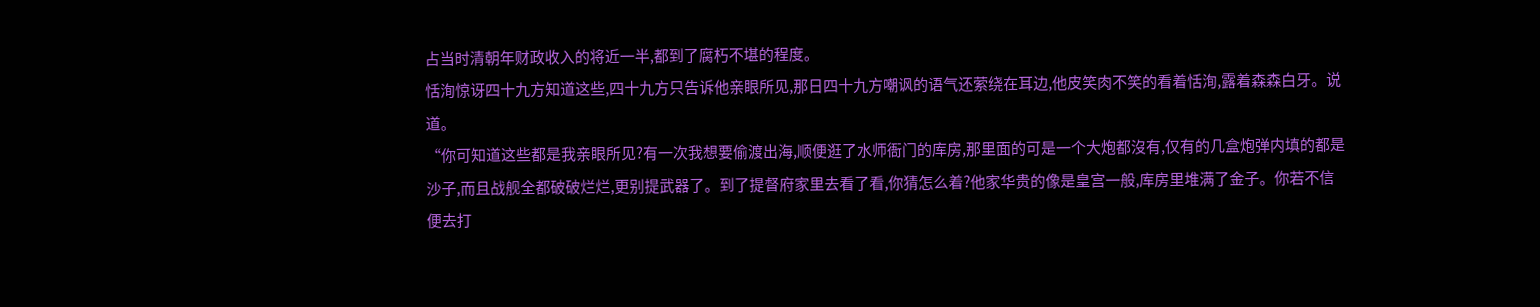占当时清朝年财政收入的将近一半,都到了腐朽不堪的程度。
恬洵惊讶四十九方知道这些,四十九方只告诉他亲眼所见,那日四十九方嘲讽的语气还萦绕在耳边,他皮笑肉不笑的看着恬洵,露着森森白牙。说道。
“你可知道这些都是我亲眼所见?有一次我想要偷渡出海,顺便逛了水师衙门的库房,那里面的可是一个大炮都沒有,仅有的几盒炮弹内填的都是沙子,而且战舰全都破破烂烂,更别提武器了。到了提督府家里去看了看,你猜怎么着?他家华贵的像是皇宫一般,库房里堆满了金子。你若不信便去打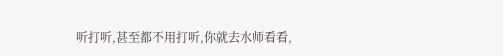听打听,甚至都不用打听,你就去水师看看,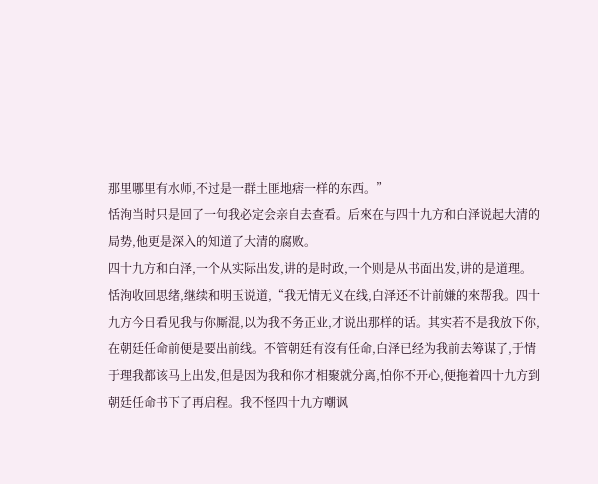那里哪里有水师,不过是一群土匪地痞一样的东西。”
恬洵当时只是回了一句我必定会亲自去查看。后來在与四十九方和白泽说起大清的局势,他更是深入的知道了大清的腐败。
四十九方和白泽,一个从实际出发,讲的是时政,一个则是从书面出发,讲的是道理。
恬洵收回思绪,继续和明玉说道,“我无情无义在线,白泽还不计前嫌的來帮我。四十九方今日看见我与你厮混,以为我不务正业,才说出那样的话。其实若不是我放下你,在朝廷任命前便是要出前线。不管朝廷有沒有任命,白泽已经为我前去筹谋了,于情于理我都该马上出发,但是因为我和你才相聚就分离,怕你不开心,便拖着四十九方到朝廷任命书下了再启程。我不怪四十九方嘲讽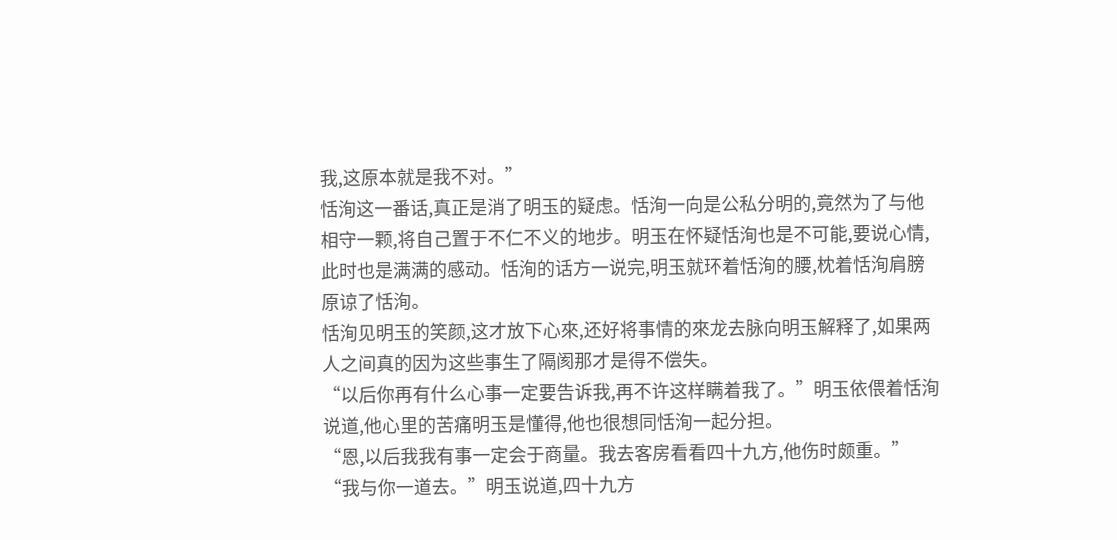我,这原本就是我不对。”
恬洵这一番话,真正是消了明玉的疑虑。恬洵一向是公私分明的,竟然为了与他相守一颗,将自己置于不仁不义的地步。明玉在怀疑恬洵也是不可能,要说心情,此时也是满满的感动。恬洵的话方一说完,明玉就环着恬洵的腰,枕着恬洵肩膀原谅了恬洵。
恬洵见明玉的笑颜,这才放下心來,还好将事情的來龙去脉向明玉解释了,如果两人之间真的因为这些事生了隔阂那才是得不偿失。
“以后你再有什么心事一定要告诉我,再不许这样瞒着我了。”明玉依偎着恬洵说道,他心里的苦痛明玉是懂得,他也很想同恬洵一起分担。
“恩,以后我我有事一定会于商量。我去客房看看四十九方,他伤时颇重。”
“我与你一道去。”明玉说道,四十九方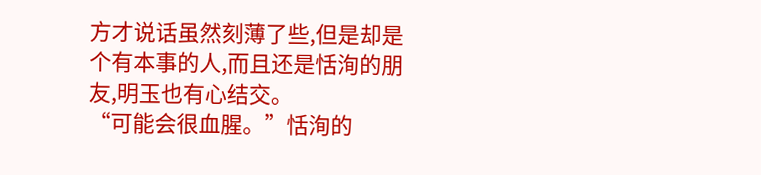方才说话虽然刻薄了些,但是却是个有本事的人,而且还是恬洵的朋友,明玉也有心结交。
“可能会很血腥。”恬洵的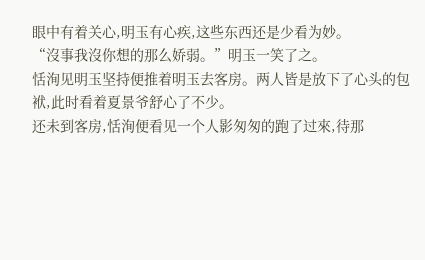眼中有着关心,明玉有心疾,这些东西还是少看为妙。
“沒事我沒你想的那么娇弱。”明玉一笑了之。
恬洵见明玉坚持便推着明玉去客房。两人皆是放下了心头的包袱,此时看着夏景爷舒心了不少。
还未到客房,恬洵便看见一个人影匆匆的跑了过來,待那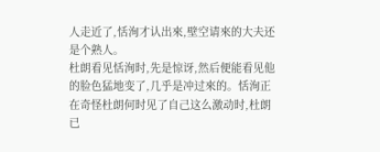人走近了,恬洵才认出來,壁空请來的大夫还是个熟人。
杜朗看见恬洵时,先是惊讶,然后便能看见他的脸色猛地变了,几乎是冲过來的。恬洵正在奇怪杜朗何时见了自己这么激动时,杜朗已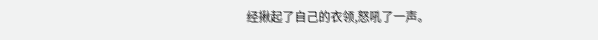经揪起了自己的衣领,怒吼了一声。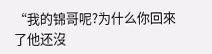“我的锦哥呢?为什么你回來了他还沒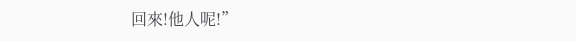回來!他人呢!”